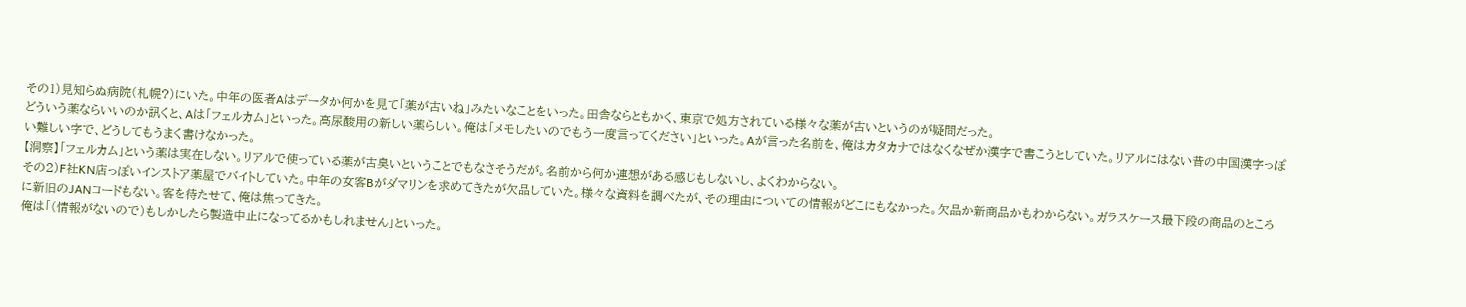その1)見知らぬ病院(札幌?)にいた。中年の医者Aはデータか何かを見て「薬が古いね」みたいなことをいった。田舎ならともかく、東京で処方されている様々な薬が古いというのが疑問だった。
どういう薬ならいいのか訊くと、Aは「フェルカム」といった。高尿酸用の新しい薬らしい。俺は「メモしたいのでもう一度言ってください」といった。Aが言った名前を、俺はカタカナではなくなぜか漢字で書こうとしていた。リアルにはない昔の中国漢字っぽい難しい字で、どうしてもうまく書けなかった。
【洞察】「フェルカム」という薬は実在しない。リアルで使っている薬が古臭いということでもなさそうだが。名前から何か連想がある感じもしないし、よくわからない。
その2)F社KN店っぽいインストア薬屋でバイトしていた。中年の女客Bがダマリンを求めてきたが欠品していた。様々な資料を調べたが、その理由についての情報がどこにもなかった。欠品か新商品かもわからない。ガラスケース最下段の商品のところに新旧のJANコードもない。客を待たせて、俺は焦ってきた。
俺は「(情報がないので)もしかしたら製造中止になってるかもしれません」といった。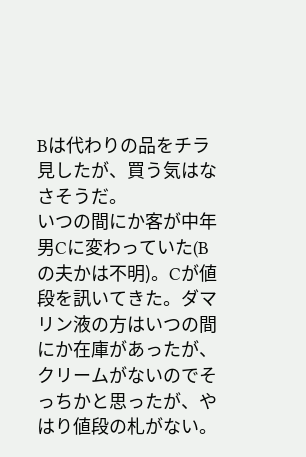Bは代わりの品をチラ見したが、買う気はなさそうだ。
いつの間にか客が中年男Cに変わっていた(Bの夫かは不明)。Cが値段を訊いてきた。ダマリン液の方はいつの間にか在庫があったが、クリームがないのでそっちかと思ったが、やはり値段の札がない。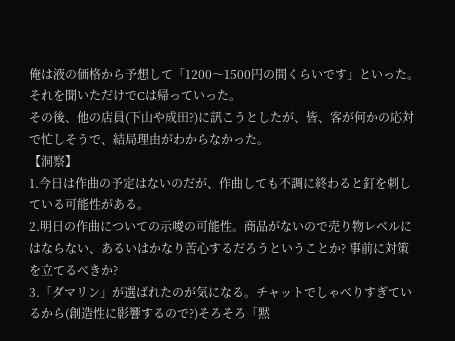俺は液の価格から予想して「1200〜1500円の間くらいです」といった。それを聞いただけでCは帰っていった。
その後、他の店員(下山や成田?)に訊こうとしたが、皆、客が何かの応対で忙しそうで、結局理由がわからなかった。
【洞察】
1.今日は作曲の予定はないのだが、作曲しても不調に終わると釘を刺している可能性がある。
2.明日の作曲についての示唆の可能性。商品がないので売り物レベルにはならない、あるいはかなり苦心するだろうということか? 事前に対策を立てるべきか?
3.「ダマリン」が選ばれたのが気になる。チャットでしゃべりすぎているから(創造性に影響するので?)そろそろ「黙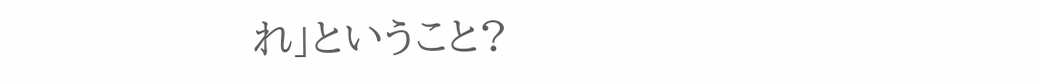れ」ということ?